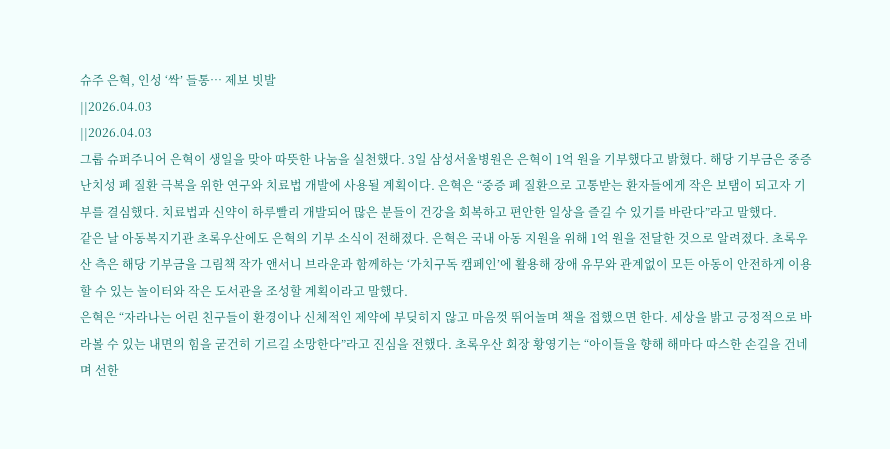슈주 은혁, 인성 ‘싹’ 들통… 제보 빗발
||2026.04.03
||2026.04.03
그룹 슈퍼주니어 은혁이 생일을 맞아 따뜻한 나눔을 실천했다. 3일 삼성서울병원은 은혁이 1억 원을 기부했다고 밝혔다. 해당 기부금은 중증 난치성 폐 질환 극복을 위한 연구와 치료법 개발에 사용될 계획이다. 은혁은 “중증 폐 질환으로 고통받는 환자들에게 작은 보탬이 되고자 기부를 결심했다. 치료법과 신약이 하루빨리 개발되어 많은 분들이 건강을 회복하고 편안한 일상을 즐길 수 있기를 바란다”라고 말했다.
같은 날 아동복지기관 초록우산에도 은혁의 기부 소식이 전해졌다. 은혁은 국내 아동 지원을 위해 1억 원을 전달한 것으로 알려졌다. 초록우산 측은 해당 기부금을 그림책 작가 앤서니 브라운과 함께하는 ‘가치구독 캠페인’에 활용해 장애 유무와 관계없이 모든 아동이 안전하게 이용할 수 있는 놀이터와 작은 도서관을 조성할 계획이라고 말했다.
은혁은 “자라나는 어린 친구들이 환경이나 신체적인 제약에 부딪히지 않고 마음껏 뛰어놀며 책을 접했으면 한다. 세상을 밝고 긍정적으로 바라볼 수 있는 내면의 힘을 굳건히 기르길 소망한다”라고 진심을 전했다. 초록우산 회장 황영기는 “아이들을 향해 해마다 따스한 손길을 건네며 선한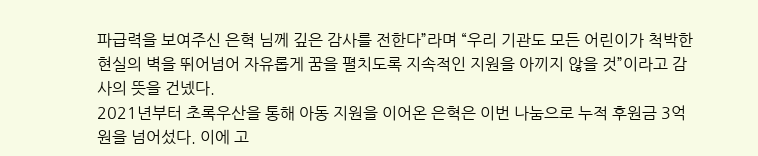파급력을 보여주신 은혁 님께 깊은 감사를 전한다”라며 “우리 기관도 모든 어린이가 척박한 현실의 벽을 뛰어넘어 자유롭게 꿈을 펼치도록 지속적인 지원을 아끼지 않을 것”이라고 감사의 뜻을 건넸다.
2021년부터 초록우산을 통해 아동 지원을 이어온 은혁은 이번 나눔으로 누적 후원금 3억 원을 넘어섰다. 이에 고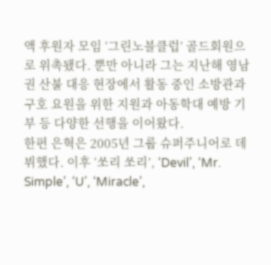액 후원자 모임 ‘그린노블클럽’ 골드회원으로 위촉됐다. 뿐만 아니라 그는 지난해 영남권 산불 대응 현장에서 활동 중인 소방관과 구호 요원을 위한 지원과 아동학대 예방 기부 등 다양한 선행을 이어왔다.
한편 은혁은 2005년 그룹 슈퍼주니어로 데뷔했다. 이후 ‘쏘리 쏘리’, ‘Devil’, ‘Mr. Simple’, ‘U’, ‘Miracle’,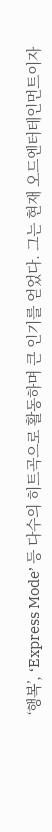‘행복’, ‘Express Mode’ 등 다수의 히트곡으로 활동하며 큰 인기를 얻었다. 그는 현재 오드엔터테인먼트이자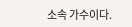소속 가수이다.